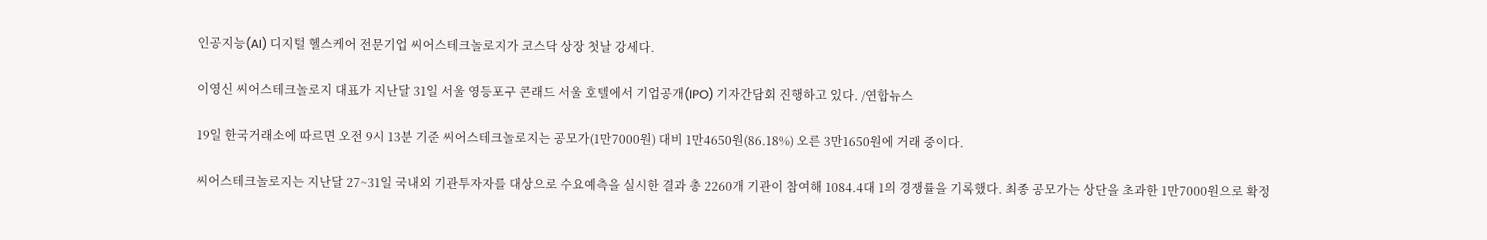인공지능(AI) 디지털 헬스케어 전문기업 씨어스테크놀로지가 코스닥 상장 첫날 강세다.

이영신 씨어스테크놀로지 대표가 지난달 31일 서울 영등포구 콘래드 서울 호텔에서 기업공개(IPO) 기자간담회 진행하고 있다. /연합뉴스

19일 한국거래소에 따르면 오전 9시 13분 기준 씨어스테크놀로지는 공모가(1만7000원) 대비 1만4650원(86.18%) 오른 3만1650원에 거래 중이다.

씨어스테크놀로지는 지난달 27~31일 국내외 기관투자자를 대상으로 수요예측을 실시한 결과 총 2260개 기관이 참여해 1084.4대 1의 경쟁률을 기록했다. 최종 공모가는 상단을 초과한 1만7000원으로 확정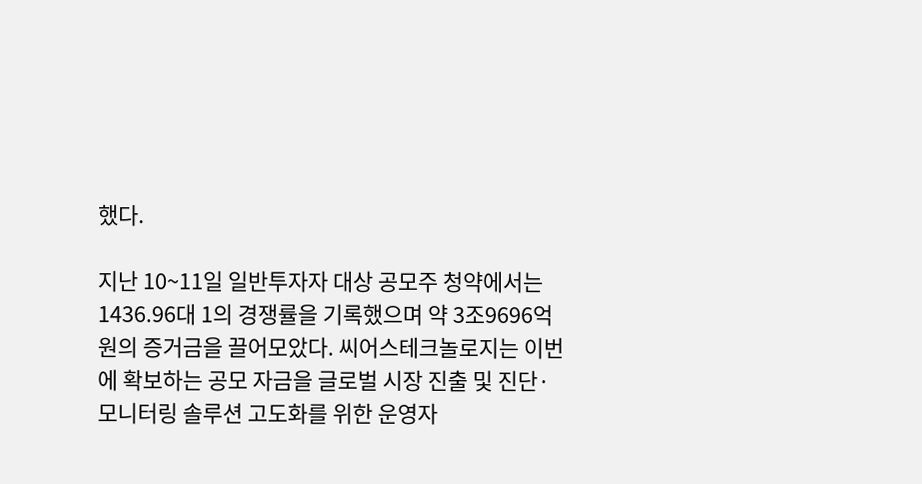했다.

지난 10~11일 일반투자자 대상 공모주 청약에서는 1436.96대 1의 경쟁률을 기록했으며 약 3조9696억원의 증거금을 끌어모았다. 씨어스테크놀로지는 이번에 확보하는 공모 자금을 글로벌 시장 진출 및 진단·모니터링 솔루션 고도화를 위한 운영자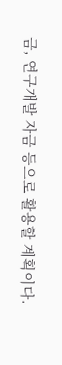금, 연구개발 자금 등으로 활용할 계획이다.